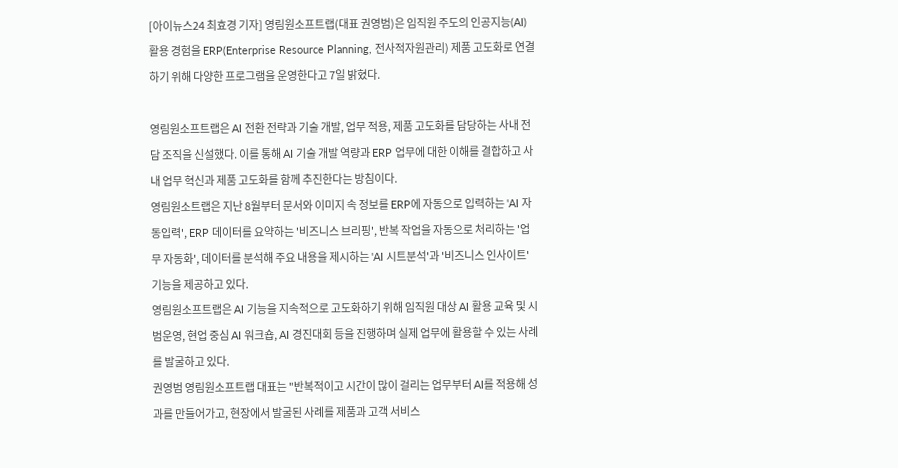[아이뉴스24 최효경 기자] 영림원소프트랩(대표 권영범)은 임직원 주도의 인공지능(AI) 활용 경험을 ERP(Enterprise Resource Planning, 전사적자원관리) 제품 고도화로 연결하기 위해 다양한 프로그램을 운영한다고 7일 밝혔다.

영림원소프트랩은 AI 전환 전략과 기술 개발, 업무 적용, 제품 고도화를 담당하는 사내 전담 조직을 신설했다. 이를 통해 AI 기술 개발 역량과 ERP 업무에 대한 이해를 결합하고 사내 업무 혁신과 제품 고도화를 함께 추진한다는 방침이다.
영림원소트랩은 지난 8월부터 문서와 이미지 속 정보를 ERP에 자동으로 입력하는 'AI 자동입력', ERP 데이터를 요약하는 '비즈니스 브리핑', 반복 작업을 자동으로 처리하는 '업무 자동화', 데이터를 분석해 주요 내용을 제시하는 'AI 시트분석'과 '비즈니스 인사이트' 기능을 제공하고 있다.
영림원소프트랩은 AI 기능을 지속적으로 고도화하기 위해 임직원 대상 AI 활용 교육 및 시범운영, 현업 중심 AI 워크숍, AI 경진대회 등을 진행하며 실제 업무에 활용할 수 있는 사례를 발굴하고 있다.
권영범 영림원소프트랩 대표는 "반복적이고 시간이 많이 걸리는 업무부터 AI를 적용해 성과를 만들어가고, 현장에서 발굴된 사례를 제품과 고객 서비스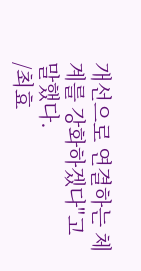개선으로 연결하는 체계를 강화하겠다"고 말했다.
/최효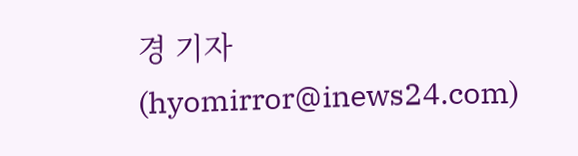경 기자(hyomirror@inews24.com)